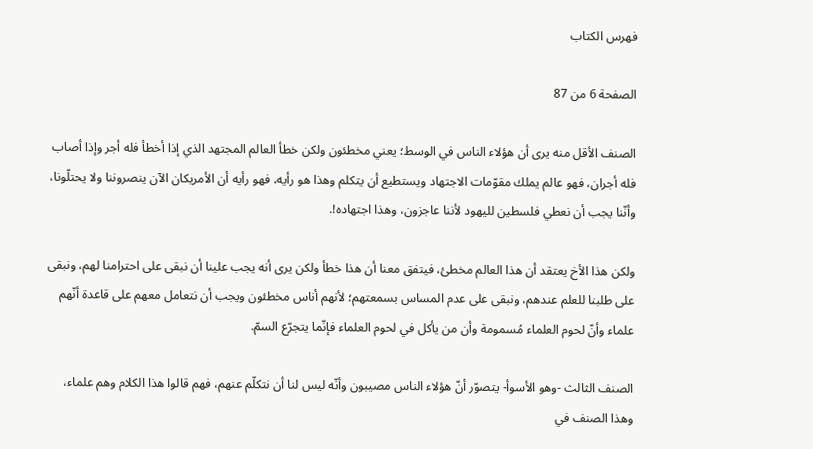فهرس الكتاب

الصفحة 6 من 87

الصنف الأقل منه يرى أن هؤلاء الناس في الوسط؛ يعني مخطئون ولكن خطأ العالم المجتهد الذي إذا أخطأ فله أجر وإذا أصاب فله أجران، فهو عالم يملك مقوّمات الاجتهاد ويستطيع أن يتكلم وهذا هو رأيه، فهو رأيه أن الأمريكان الآن ينصروننا ولا يحتلّونا، وأنّنا يجب أن نعطي فلسطين لليهود لأننا عاجزون، وهذا اجتهاده!.

ولكن هذا الأخ يعتقد أن هذا العالم مخطئ، فيتفق معنا أن هذا خطأ ولكن يرى أنه يجب علينا أن نبقى على احترامنا لهم، ونبقى على طلبنا للعلم عندهم، ونبقى على عدم المساس بسمعتهم؛ لأنهم أناس مخطئون ويجب أن نتعامل معهم على قاعدة أنّهم علماء وأنّ لحوم العلماء مُسمومة وأن من يأكل في لحوم العلماء فإنّما يتجرّع السمّ.

الصنف الثالث -وهو الأسوأ- يتصوّر أنّ هؤلاء الناس مصيبون وأنّه ليس لنا أن نتكلّم عنهم، فهم قالوا هذا الكلام وهم علماء، وهذا الصنف في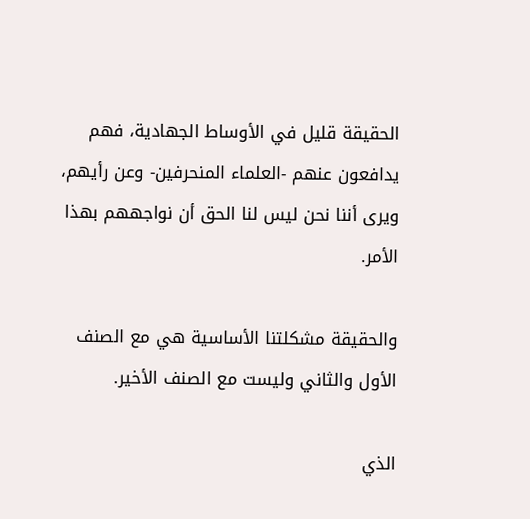الحقيقة قليل في الأوساط الجهادية، فهم يدافعون عنهم -العلماء المنحرفين- وعن رأيهم، ويرى أننا نحن ليس لنا الحق أن نواجههم بهذا الأمر.

والحقيقة مشكلتنا الأساسية هي مع الصنف الأول والثاني وليست مع الصنف الأخير.

الذي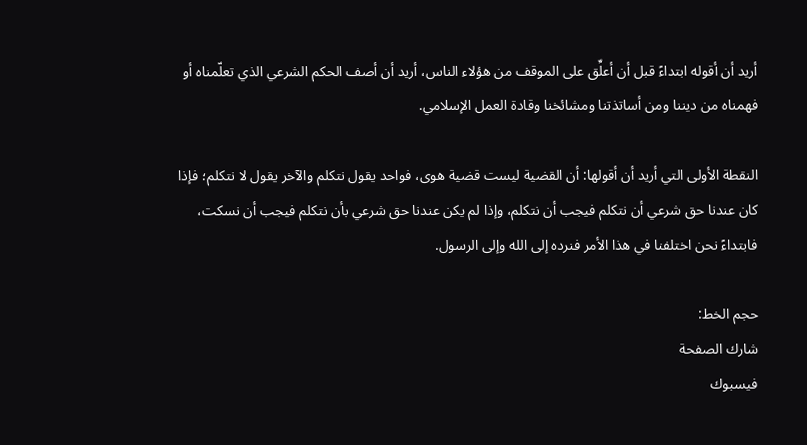أريد أن أقوله ابتداءً قبل أن أعلِّق على الموقف من هؤلاء الناس، أريد أن أصف الحكم الشرعي الذي تعلّمناه أو فهمناه من ديننا ومن أساتذتنا ومشائخنا وقادة العمل الإسلامي.

النقطة الأولى التي أريد أن أقولها: أن القضية ليست قضية هوى، فواحد يقول نتكلم والآخر يقول لا نتكلم؛ فإذا كان عندنا حق شرعي أن نتكلم فيجب أن نتكلم، وإذا لم يكن عندنا حق شرعي بأن نتكلم فيجب أن نسكت، فابتداءً نحن اختلفنا في هذا الأمر فنرده إلى الله وإلى الرسول.

حجم الخط:
شارك الصفحة
فيسبوك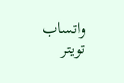واتساب تويتر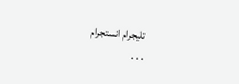تليجرام انستجرام
. . .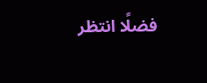فضلًا انتظر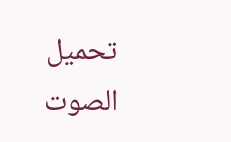تحميل الصوت